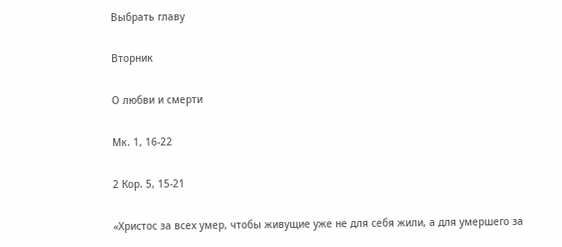Выбрать главу

Вторник

О любви и смерти

Мк. 1, 16-22

2 Кор. 5, 15-21

«Христос за всех умер, чтобы живущие уже не для себя жили, а для умершего за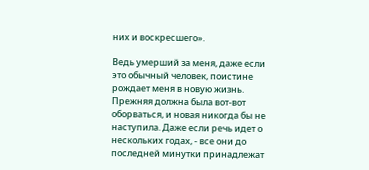них и воскресшего».

Ведь умерший за меня, даже если это обычный человек, поистине рождает меня в новую жизнь. Прежняя должна была вот-вот оборваться, и новая никогда бы не наступила. Даже если речь идет о нескольких годах, - все они до последней минутки принадлежат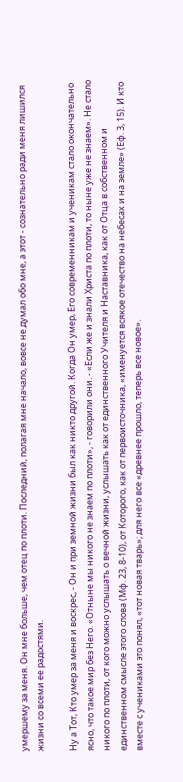умершему за меня. Он мне больше, чем отец по плоти. Последний, полагая мне начало, вовсе не думал обо мне, а этот - сознательно ради меня лишился жизни со всеми ее радостями.

Ну а Тот, Кто умер за меня и воскрес, - Он и при земной жизни был как никто другой. Когда Он умер, Его современникам и ученикам стало окончательно ясно, что такое мир без Него. «Отныне мы никого не знаем по плоти», - говорили они. - «Если же и знали Христа по плоти, то ныне уже не знаем». Не стало никого по плоти, от кого можно услышать о вечной жизни, услышать как от единственного Учителя и Наставника, как от Отца в собственном и единственном смысле этого слова (Мф. 23, 8-10), от Которого, как от первоисточника, «именуется всякое отечество на небесах и на земле» (Еф. 3, 15). И кто вместе с учениками это понял, «тот новая тварь»; для него все «древнее прошло, теперь все новое».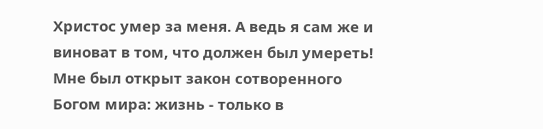Христос умер за меня. А ведь я сам же и виноват в том, что должен был умереть! Мне был открыт закон сотворенного Богом мира: жизнь - только в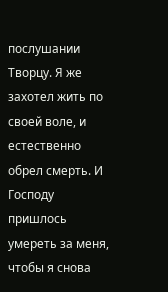послушании Творцу. Я же захотел жить по своей воле, и естественно обрел смерть. И Господу пришлось умереть за меня, чтобы я снова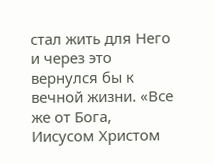стал жить для Него и через это вернулся бы к вечной жизни. «Все же от Бога, Иисусом Христом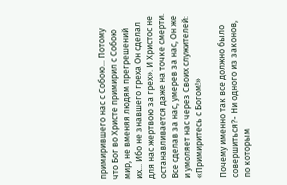примирившего нас с Собою... Потому что Бог во Христе примирил с Собою мир, не вменяя людям прегрешений их... Ибо не знавшего греха Он сделал для нас жертвою за грех». И Христос не останавливается даже на точке смерти. Все сделав за нас, умерев за нас, Он же и умоляет нас через Своих служителей: «Примиритесь с Богом!»

Почему именно так все должно было совершиться?- Ни одного из законов, по которым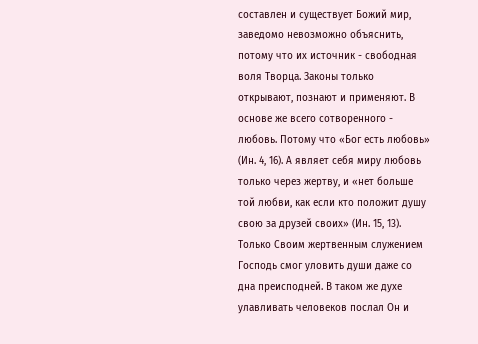составлен и существует Божий мир, заведомо невозможно объяснить, потому что их источник - свободная воля Творца. Законы только открывают, познают и применяют. В основе же всего сотворенного - любовь. Потому что «Бог есть любовь» (Ин. 4, 16). А являет себя миру любовь только через жертву, и «нет больше той любви, как если кто положит душу свою за друзей своих» (Ин. 15, 13). Только Своим жертвенным служением Господь смог уловить души даже со дна преисподней. В таком же духе улавливать человеков послал Он и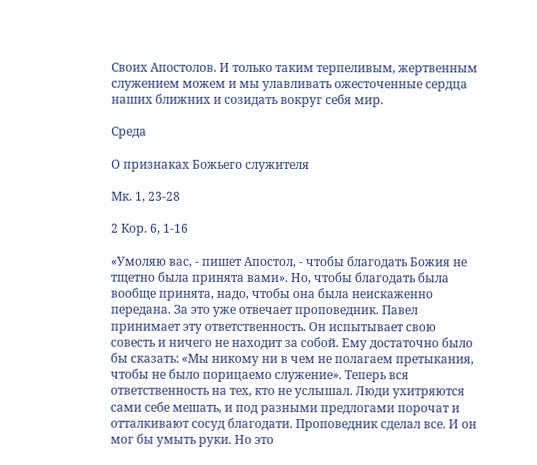Своих Апостолов. И только таким терпеливым, жертвенным служением можем и мы улавливать ожесточенные сердца наших ближних и созидать вокруг себя мир.

Среда

О признаках Божьего служителя

Мк. 1, 23-28

2 Кор. 6, 1-16

«Умоляю вас, - пишет Апостол, - чтобы благодать Божия не тщетно была принята вами». Но, чтобы благодать была вообще принята, надо, чтобы она была неискаженно передана. За это уже отвечает проповедник. Павел принимает эту ответственность. Он испытывает свою совесть и ничего не находит за собой. Ему достаточно было бы сказать: «Мы никому ни в чем не полагаем претыкания, чтобы не было порицаемо служение». Теперь вся ответственность на тех, кто не услышал. Люди ухитряются сами себе мешать, и под разными предлогами порочат и отталкивают сосуд благодати. Проповедник сделал все. И он мог бы умыть руки. Но это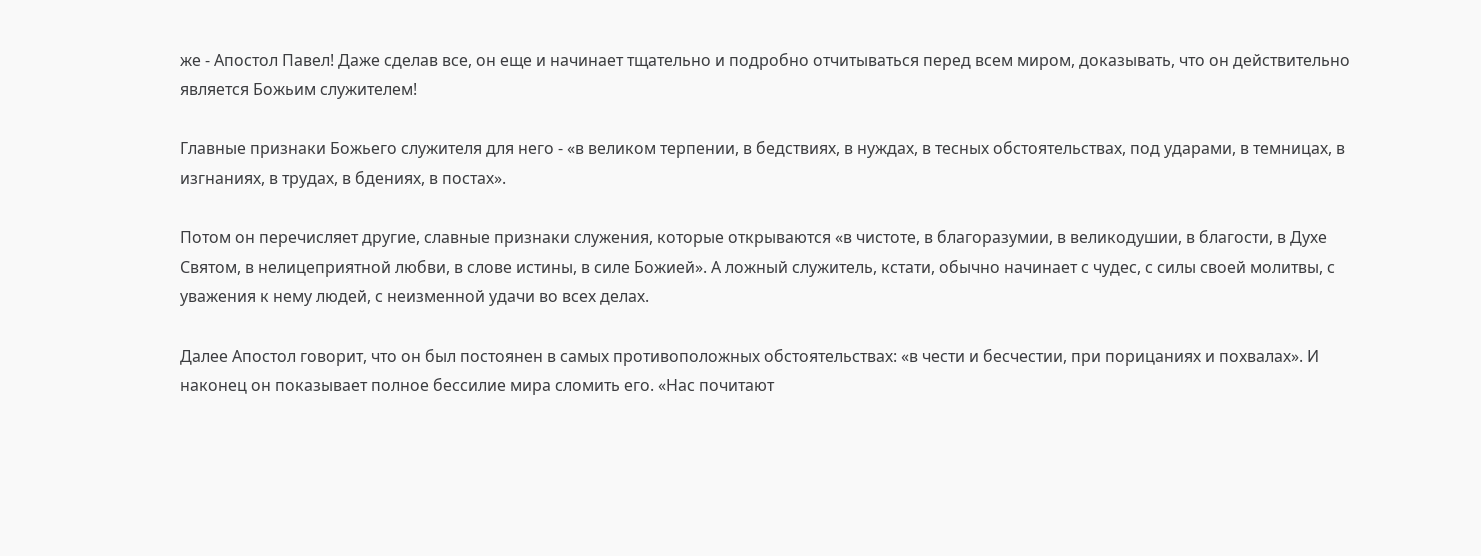же - Апостол Павел! Даже сделав все, он еще и начинает тщательно и подробно отчитываться перед всем миром, доказывать, что он действительно является Божьим служителем!

Главные признаки Божьего служителя для него - «в великом терпении, в бедствиях, в нуждах, в тесных обстоятельствах, под ударами, в темницах, в изгнаниях, в трудах, в бдениях, в постах».

Потом он перечисляет другие, славные признаки служения, которые открываются «в чистоте, в благоразумии, в великодушии, в благости, в Духе Святом, в нелицеприятной любви, в слове истины, в силе Божией». А ложный служитель, кстати, обычно начинает с чудес, с силы своей молитвы, с уважения к нему людей, с неизменной удачи во всех делах.

Далее Апостол говорит, что он был постоянен в самых противоположных обстоятельствах: «в чести и бесчестии, при порицаниях и похвалах». И наконец он показывает полное бессилие мира сломить его. «Нас почитают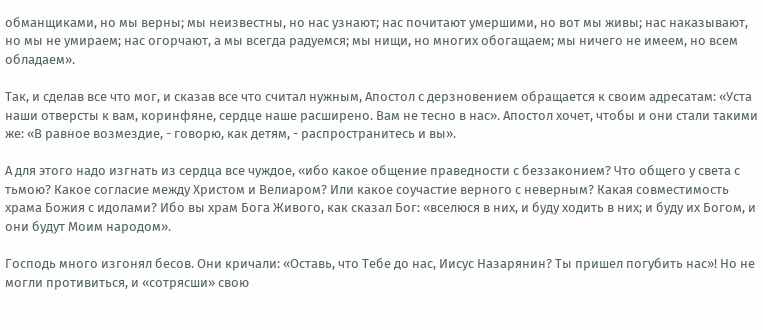обманщиками, но мы верны; мы неизвестны, но нас узнают; нас почитают умершими, но вот мы живы; нас наказывают, но мы не умираем; нас огорчают, а мы всегда радуемся; мы нищи, но многих обогащаем; мы ничего не имеем, но всем обладаем».

Так, и сделав все что мог, и сказав все что считал нужным, Апостол с дерзновением обращается к своим адресатам: «Уста наши отверсты к вам, коринфяне, сердце наше расширено. Вам не тесно в нас». Апостол хочет, чтобы и они стали такими же: «В равное возмездие, - говорю, как детям, - распространитесь и вы».

А для этого надо изгнать из сердца все чуждое, «ибо какое общение праведности с беззаконием? Что общего у света с тьмою? Какое согласие между Христом и Велиаром? Или какое соучастие верного с неверным? Какая совместимость храма Божия с идолами? Ибо вы храм Бога Живого, как сказал Бог: «вселюся в них, и буду ходить в них; и буду их Богом, и они будут Моим народом».

Господь много изгонял бесов. Они кричали: «Оставь, что Тебе до нас, Иисус Назарянин? Ты пришел погубить нас»! Но не могли противиться, и «сотрясши» свою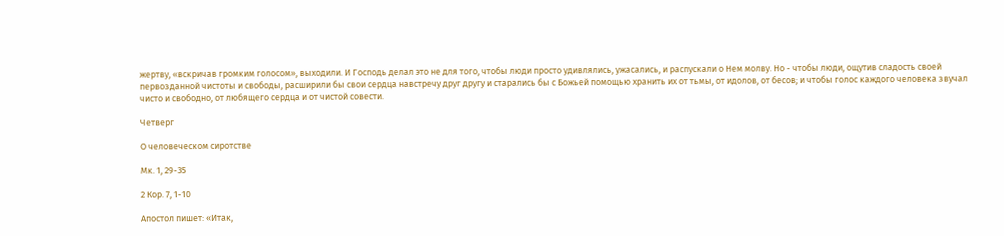жертву, «вскричав громким голосом», выходили. И Господь делал это не для того, чтобы люди просто удивлялись, ужасались, и распускали о Нем молву. Но - чтобы люди, ощутив сладость своей первозданной чистоты и свободы, расширили бы свои сердца навстречу друг другу и старались бы с Божьей помощью хранить их от тьмы, от идолов, от бесов; и чтобы голос каждого человека звучал чисто и свободно, от любящего сердца и от чистой совести.

Четверг

О человеческом сиротстве

Мк. 1, 29-35

2 Кор. 7, 1-10

Апостол пишет: «Итак,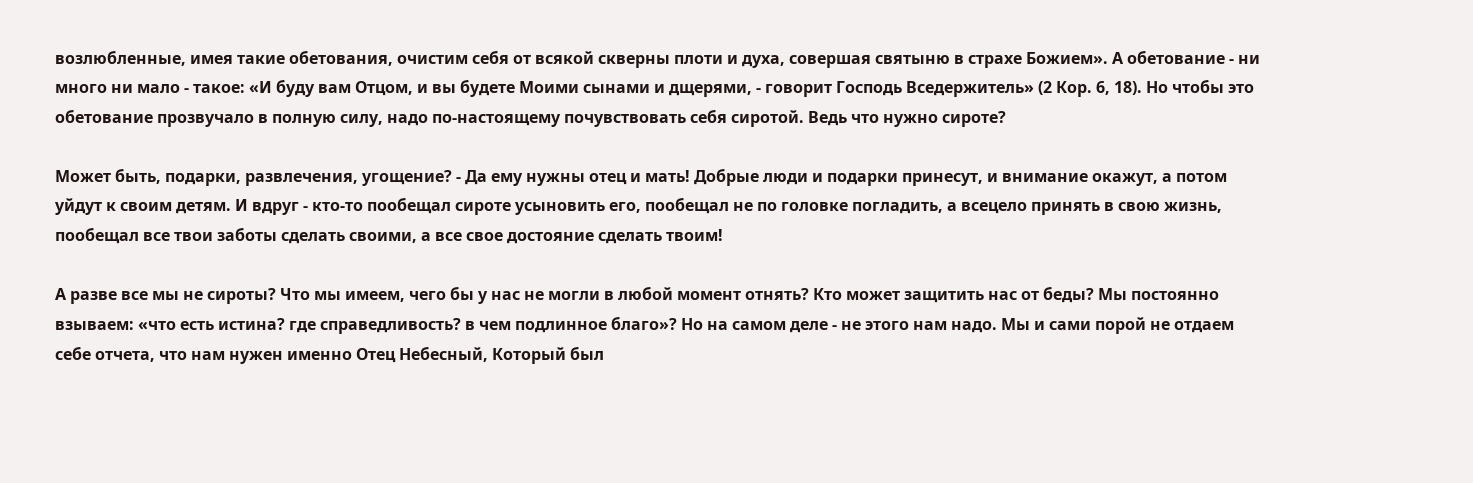возлюбленные, имея такие обетования, очистим себя от всякой скверны плоти и духа, совершая святыню в страхе Божием». А обетование - ни много ни мало - такое: «И буду вам Отцом, и вы будете Моими сынами и дщерями, - говорит Господь Вседержитель» (2 Кор. 6, 18). Но чтобы это обетование прозвучало в полную силу, надо по-настоящему почувствовать себя сиротой. Ведь что нужно сироте?

Может быть, подарки, развлечения, угощение? - Да ему нужны отец и мать! Добрые люди и подарки принесут, и внимание окажут, а потом уйдут к своим детям. И вдруг - кто-то пообещал сироте усыновить его, пообещал не по головке погладить, а всецело принять в свою жизнь, пообещал все твои заботы сделать своими, а все свое достояние сделать твоим!

А разве все мы не сироты? Что мы имеем, чего бы у нас не могли в любой момент отнять? Кто может защитить нас от беды? Мы постоянно взываем: «что есть истина? где справедливость? в чем подлинное благо»? Но на самом деле - не этого нам надо. Мы и сами порой не отдаем себе отчета, что нам нужен именно Отец Небесный, Который был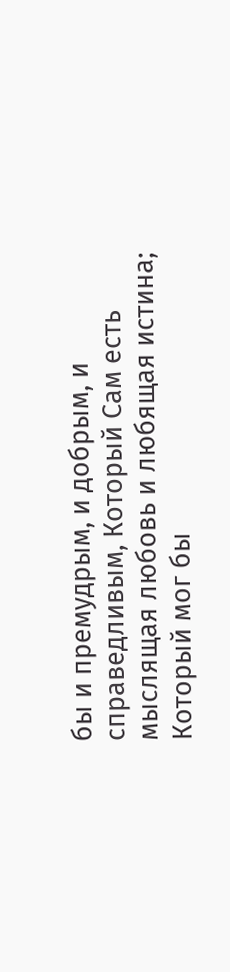бы и премудрым, и добрым, и справедливым, Который Сам есть мыслящая любовь и любящая истина; Который мог бы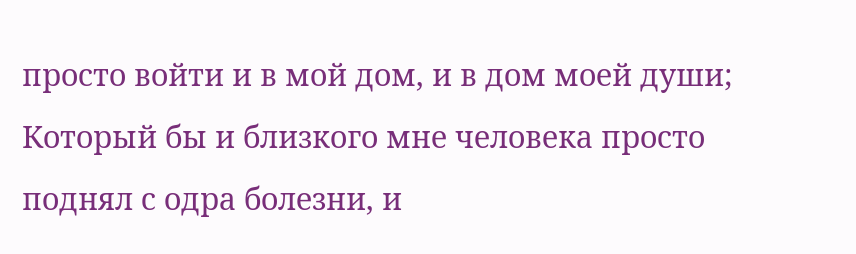просто войти и в мой дом, и в дом моей души; Который бы и близкого мне человека просто поднял с одра болезни, и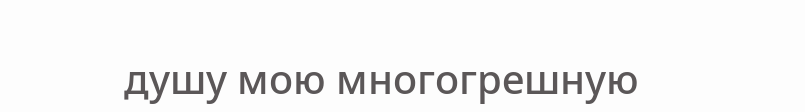душу мою многогрешную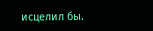исцелил бы.